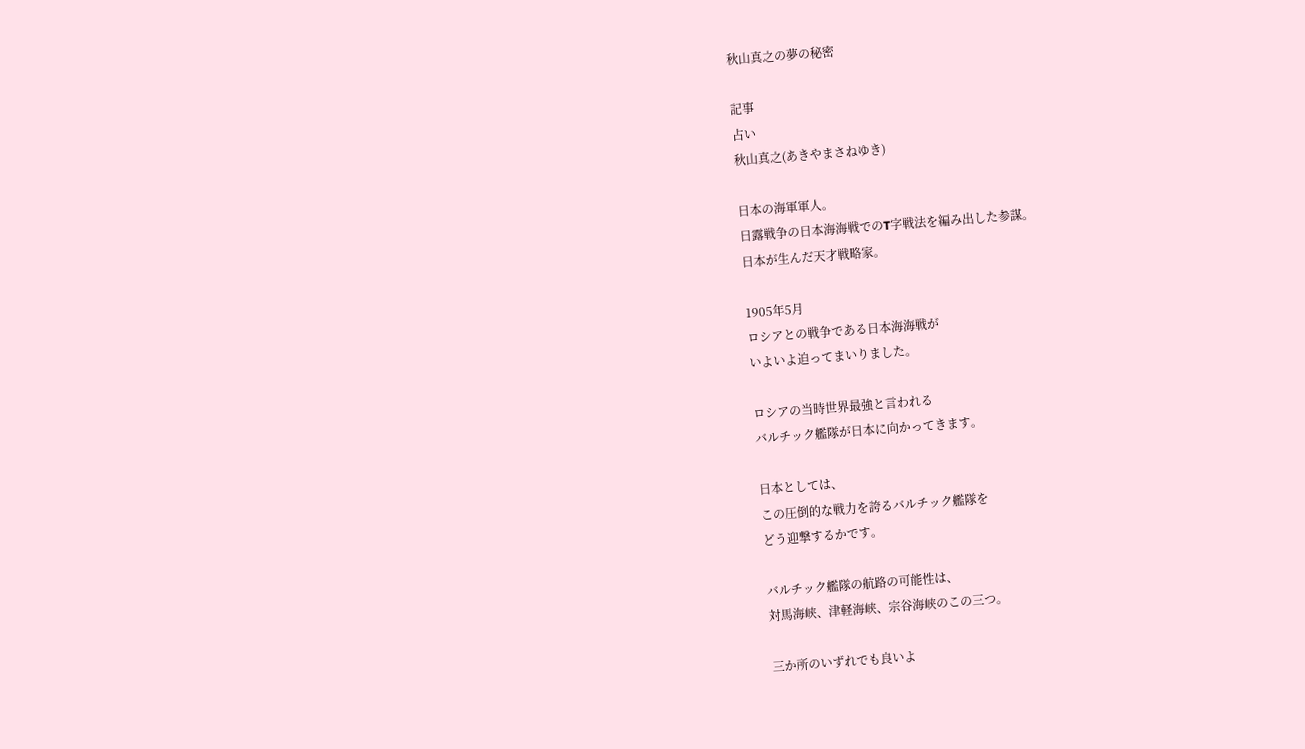秋山真之の夢の秘密

記事
占い
秋山真之(あきやまさねゆき)

日本の海軍軍人。
日露戦争の日本海海戦でのT字戦法を編み出した参謀。
日本が生んだ天才戦略家。

1905年5月
ロシアとの戦争である日本海海戦が
いよいよ迫ってまいりました。

ロシアの当時世界最強と言われる
バルチック艦隊が日本に向かってきます。

日本としては、
この圧倒的な戦力を誇るバルチック艦隊を
どう迎撃するかです。

バルチック艦隊の航路の可能性は、
対馬海峡、津軽海峡、宗谷海峡のこの三つ。

三か所のいずれでも良いよ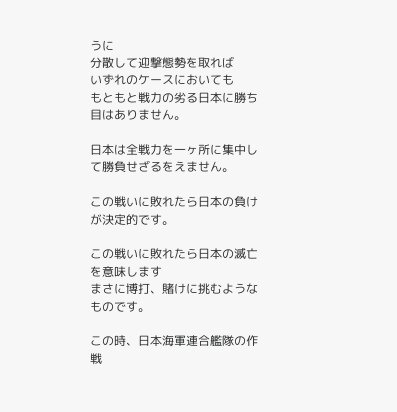うに
分散して迎撃態勢を取れば
いずれのケースにおいても
もともと戦力の劣る日本に勝ち目はありません。

日本は全戦力を一ヶ所に集中して勝負せざるをえません。

この戦いに敗れたら日本の負けが決定的です。

この戦いに敗れたら日本の滅亡を意味します
まさに博打、賭けに挑むようなものです。

この時、日本海軍連合艦隊の作戦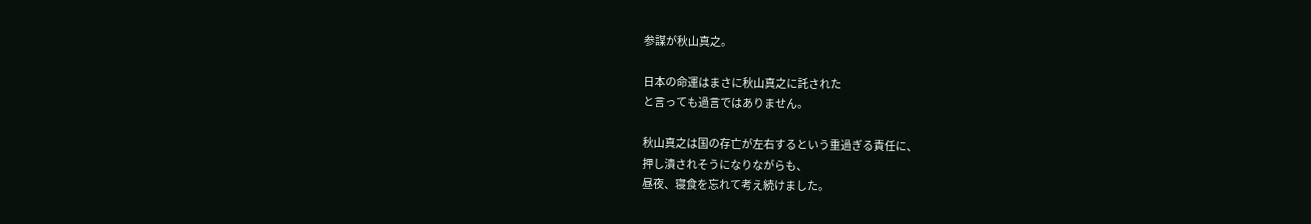参謀が秋山真之。

日本の命運はまさに秋山真之に託された
と言っても過言ではありません。

秋山真之は国の存亡が左右するという重過ぎる責任に、
押し潰されそうになりながらも、
昼夜、寝食を忘れて考え続けました。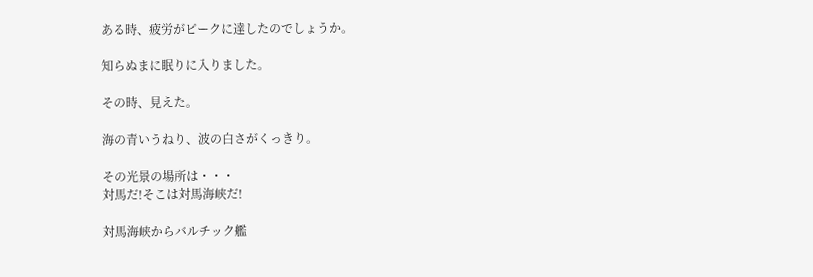ある時、疲労がピークに達したのでしょうか。

知らぬまに眠りに入りました。

その時、見えた。

海の青いうねり、波の白さがくっきり。

その光景の場所は・・・
対馬だ!そこは対馬海峡だ!

対馬海峡からバルチック艦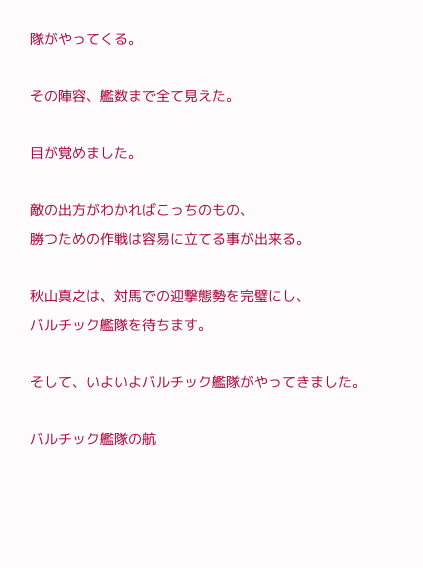隊がやってくる。

その陣容、艦数まで全て見えた。

目が覚めました。

敵の出方がわかればこっちのもの、
勝つための作戦は容易に立てる事が出来る。

秋山真之は、対馬での迎撃態勢を完璧にし、
バルチック艦隊を待ちます。

そして、いよいよバルチック艦隊がやってきました。

バルチック艦隊の航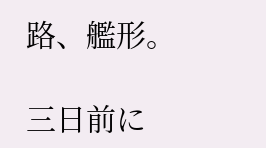路、艦形。

三日前に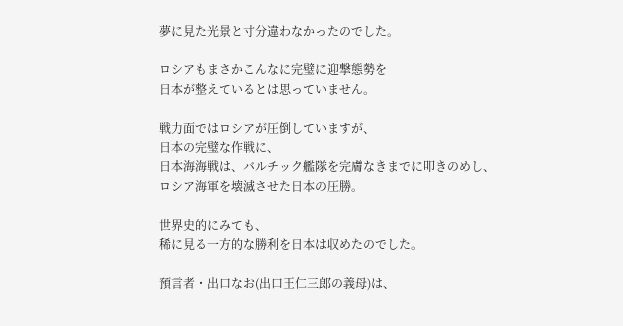夢に見た光景と寸分違わなかったのでした。

ロシアもまさかこんなに完璧に迎撃態勢を
日本が整えているとは思っていません。

戦力面ではロシアが圧倒していますが、
日本の完璧な作戦に、
日本海海戦は、バルチック艦隊を完膚なきまでに叩きのめし、
ロシア海軍を壊滅させた日本の圧勝。

世界史的にみても、
稀に見る一方的な勝利を日本は収めたのでした。

預言者・出口なお(出口王仁三郎の義母)は、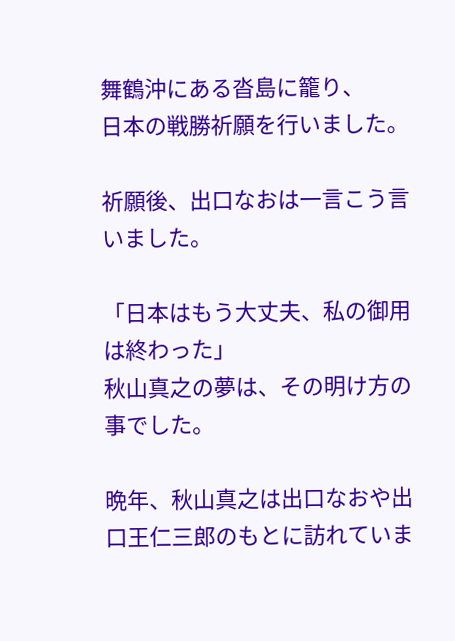舞鶴沖にある沓島に籠り、
日本の戦勝祈願を行いました。

祈願後、出口なおは一言こう言いました。

「日本はもう大丈夫、私の御用は終わった」
秋山真之の夢は、その明け方の事でした。

晩年、秋山真之は出口なおや出口王仁三郎のもとに訪れていま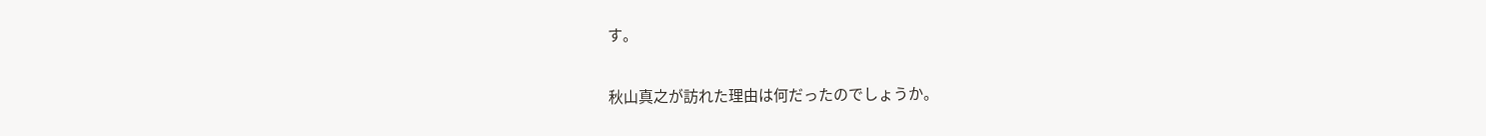す。

秋山真之が訪れた理由は何だったのでしょうか。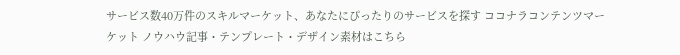サービス数40万件のスキルマーケット、あなたにぴったりのサービスを探す ココナラコンテンツマーケット ノウハウ記事・テンプレート・デザイン素材はこちら